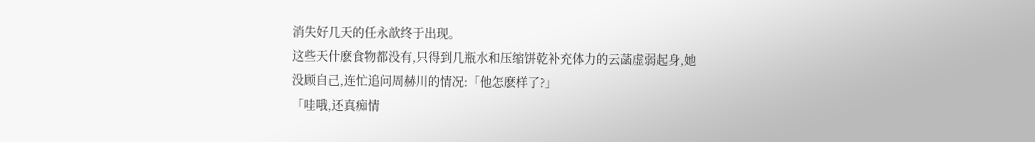消失好几天的任永歆终于出现。
这些天什麽食物都没有,只得到几瓶水和压缩饼乾补充体力的云菡虚弱起身,她没顾自己,连忙追问周赫川的情况:「他怎麽样了?」
「哇哦,还真痴情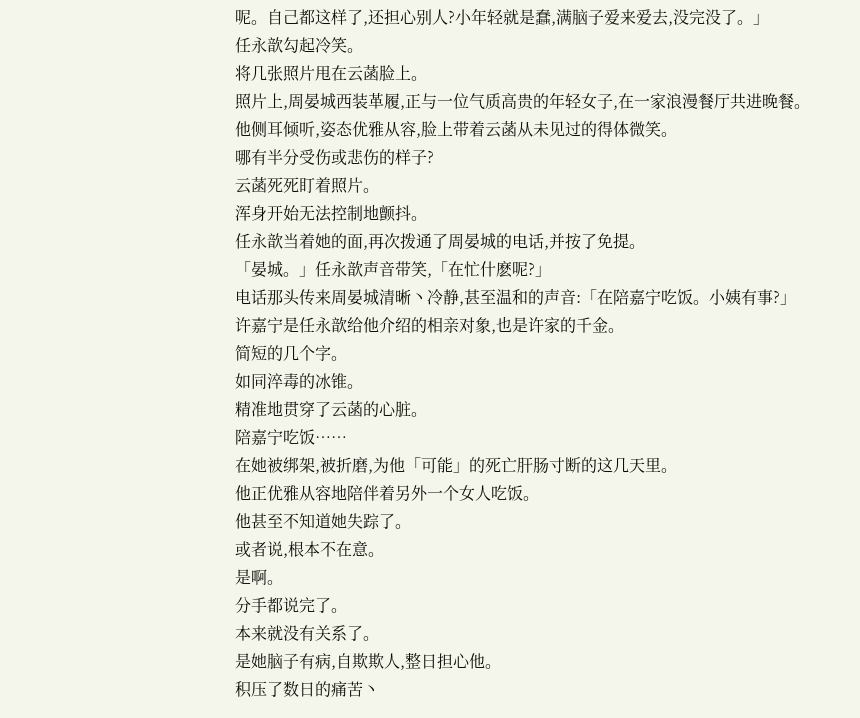呢。自己都这样了,还担心别人?小年轻就是蠢,满脑子爱来爱去,没完没了。」
任永歆勾起冷笑。
将几张照片甩在云菡脸上。
照片上,周晏城西装革履,正与一位气质高贵的年轻女子,在一家浪漫餐厅共进晚餐。
他侧耳倾听,姿态优雅从容,脸上带着云菡从未见过的得体微笑。
哪有半分受伤或悲伤的样子?
云菡死死盯着照片。
浑身开始无法控制地颤抖。
任永歆当着她的面,再次拨通了周晏城的电话,并按了免提。
「晏城。」任永歆声音带笑,「在忙什麽呢?」
电话那头传来周晏城清晰丶冷静,甚至温和的声音:「在陪嘉宁吃饭。小姨有事?」
许嘉宁是任永歆给他介绍的相亲对象,也是许家的千金。
简短的几个字。
如同淬毒的冰锥。
精准地贯穿了云菡的心脏。
陪嘉宁吃饭……
在她被绑架,被折磨,为他「可能」的死亡肝肠寸断的这几天里。
他正优雅从容地陪伴着另外一个女人吃饭。
他甚至不知道她失踪了。
或者说,根本不在意。
是啊。
分手都说完了。
本来就没有关系了。
是她脑子有病,自欺欺人,整日担心他。
积压了数日的痛苦丶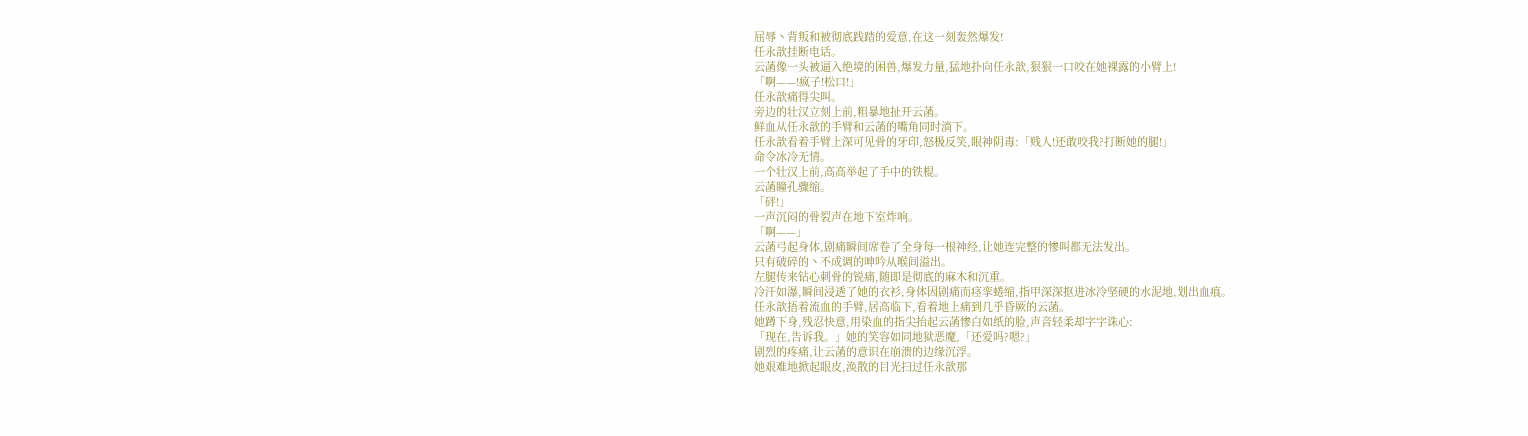屈辱丶背叛和被彻底践踏的爱意,在这一刻轰然爆发!
任永歆挂断电话。
云菡像一头被逼入绝境的困兽,爆发力量,猛地扑向任永歆,狠狠一口咬在她裸露的小臂上!
「啊——!疯子!松口!」
任永歆痛得尖叫。
旁边的壮汉立刻上前,粗暴地扯开云菡。
鲜血从任永歆的手臂和云菡的嘴角同时淌下。
任永歆看着手臂上深可见骨的牙印,怒极反笑,眼神阴毒:「贱人!还敢咬我?打断她的腿!」
命令冰冷无情。
一个壮汉上前,高高举起了手中的铁棍。
云菡瞳孔骤缩。
「砰!」
一声沉闷的骨裂声在地下室炸响。
「啊——」
云菡弓起身体,剧痛瞬间席卷了全身每一根神经,让她连完整的惨叫都无法发出。
只有破碎的丶不成调的呻吟从喉间溢出。
左腿传来钻心刺骨的锐痛,随即是彻底的麻木和沉重。
冷汗如瀑,瞬间浸透了她的衣衫,身体因剧痛而痉挛蜷缩,指甲深深抠进冰冷坚硬的水泥地,划出血痕。
任永歆捂着流血的手臂,居高临下,看着地上痛到几乎昏厥的云菡。
她蹲下身,残忍快意,用染血的指尖抬起云菡惨白如纸的脸,声音轻柔却字字诛心:
「现在,告诉我。」她的笑容如同地狱恶魔,「还爱吗?嗯?」
剧烈的疼痛,让云菡的意识在崩溃的边缘沉浮。
她艰难地掀起眼皮,涣散的目光扫过任永歆那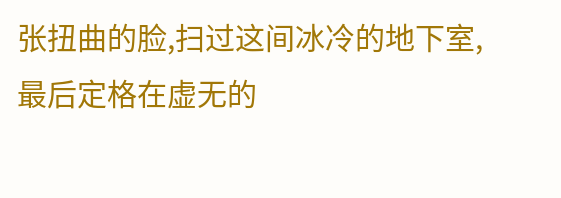张扭曲的脸,扫过这间冰冷的地下室,最后定格在虚无的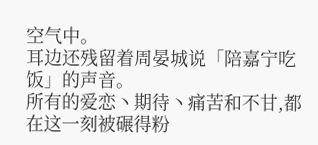空气中。
耳边还残留着周晏城说「陪嘉宁吃饭」的声音。
所有的爱恋丶期待丶痛苦和不甘,都在这一刻被碾得粉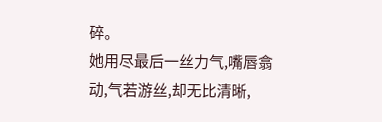碎。
她用尽最后一丝力气,嘴唇翕动,气若游丝,却无比清晰,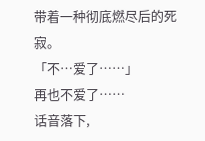带着一种彻底燃尽后的死寂。
「不…爱了……」
再也不爱了……
话音落下,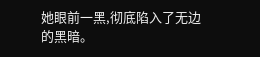她眼前一黑,彻底陷入了无边的黑暗。